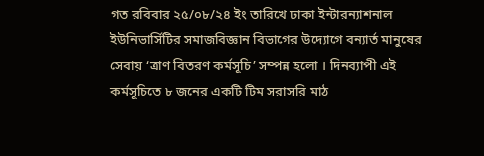গত রবিবার ২৫/০৮/২৪ ইং তারিখে ঢাকা ইন্টারন্যাশনাল ইউনিভার্সিটির সমাজবিজ্ঞান বিভাগের উদ্যোগে বন্যার্ত মানুষের সেবায় ‘ত্রাণ বিতরণ কর্মসূচি’ সম্পন্ন হলো । দিনব্যাপী এই কর্মসূচিতে ৮ জনের একটি টিম সরাসরি মাঠ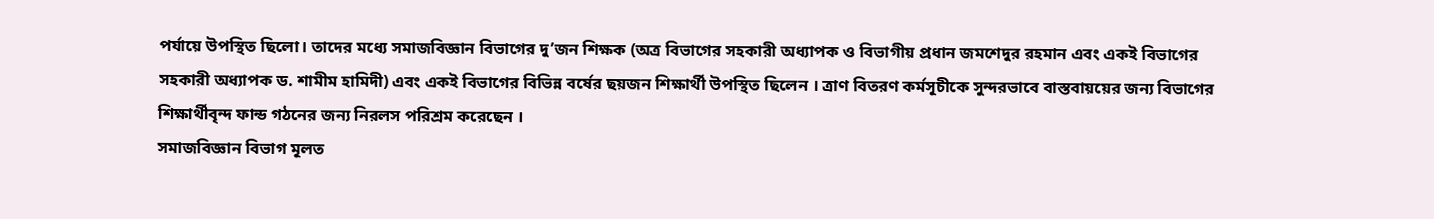পর্যায়ে উপস্থিত ছিলো। তাদের মধ্যে সমাজবিজ্ঞান বিভাগের দু’জন শিক্ষক (অত্র বিভাগের সহকারী অধ্যাপক ও বিভাগীয় প্রধান জমশেদুর রহমান এবং একই বিভাগের সহকারী অধ্যাপক ড. শামীম হামিদী) এবং একই বিভাগের বিভিন্ন বর্ষের ছয়জন শিক্ষার্থী উপস্থিত ছিলেন । ত্রাণ বিতরণ কর্মসূচীকে সুন্দরভাবে বাস্তবায়য়ের জন্য বিভাগের শিক্ষার্থীবৃন্দ ফান্ড গঠনের জন্য নিরলস পরিশ্রম করেছেন ।
সমাজবিজ্ঞান বিভাগ মূলত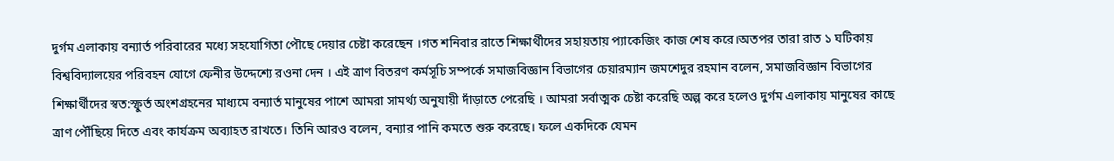দুর্গম এলাকায় বন্যার্ত পরিবারের মধ্যে সহযোগিতা পৌছে দেয়ার চেষ্টা করেছেন ।গত শনিবার রাতে শিক্ষার্থীদের সহায়তায় প্যাকেজিং কাজ শেষ করে।অতপর তারা রাত ১ ঘটিকায় বিশ্ববিদ্যালয়ের পরিবহন যোগে ফেনীর উদ্দেশ্যে রওনা দেন । এই ত্রাণ বিতরণ কর্মসূচি সম্পর্কে সমাজবিজ্ঞান বিভাগের চেয়ারম্যান জমশেদুর রহমান বলেন, সমাজবিজ্ঞান বিভাগের শিক্ষার্থীদের স্বত:স্ফুর্ত অংশগ্রহনের মাধ্যমে বন্যার্ত মানুষের পাশে আমরা সামর্থ্য অনুযায়ী দাঁড়াতে পেরেছি । আমরা সর্বাত্মক চেষ্টা করেছি অল্প করে হলেও দুর্গম এলাকায় মানুষের কাছে ত্রাণ পৌঁছিয়ে দিতে এবং কার্যক্রম অব্যাহত রাখতে। তিনি আরও বলেন, বন্যার পানি কমতে শুরু করেছে। ফলে একদিকে যেমন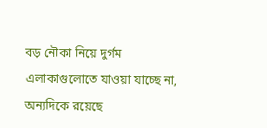বড় নৌকা নিয়ে দুর্গম এলাকাগুলোতে যাওয়া যাচ্ছে না, অন্যদিকে রয়েছে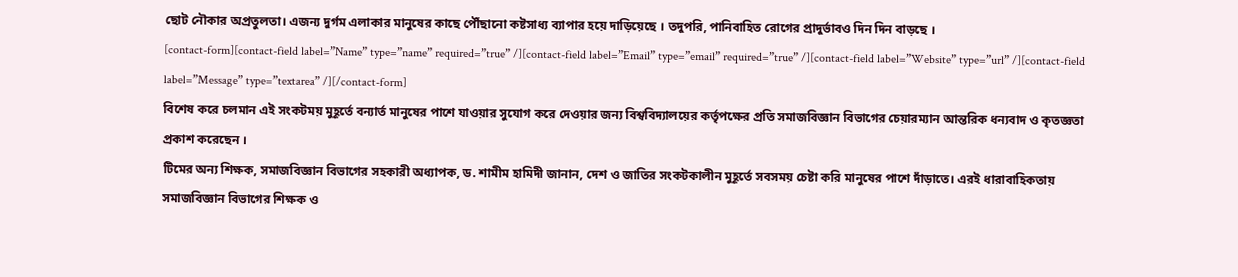ছোট নৌকার অপ্রতুলতা। এজন্য দুর্গম এলাকার মানুষের কাছে পৌঁছানো কষ্টসাধ্য ব্যাপার হয়ে দাড়িয়েছে । তদুপরি, পানিবাহিত রোগের প্রাদুর্ভাবও দিন দিন বাড়ছে ।
[contact-form][contact-field label=”Name” type=”name” required=”true” /][contact-field label=”Email” type=”email” required=”true” /][contact-field label=”Website” type=”url” /][contact-field label=”Message” type=”textarea” /][/contact-form]
বিশেষ করে চলমান এই সংকটময় মুহূর্তে বন্যার্ত মানুষের পাশে যাওয়ার সুযোগ করে দেওয়ার জন্য বিশ্ববিদ্যালয়ের কর্তৃপক্ষের প্রতি সমাজবিজ্ঞান বিভাগের চেয়ারম্যান আন্তরিক ধন্যবাদ ও কৃতজ্ঞতা প্রকাশ করেছেন ।
টিমের অন্য শিক্ষক, সমাজবিজ্ঞান বিভাগের সহকারী অধ্যাপক, ড. শামীম হামিদী জানান, দেশ ও জাতির সংকটকালীন মুহূর্তে সবসময় চেষ্টা করি মানুষের পাশে দাঁড়াতে। এরই ধারাবাহিকতায় সমাজবিজ্ঞান বিভাগের শিক্ষক ও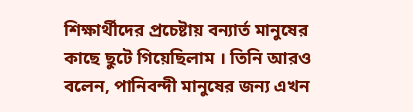শিক্ষার্থীদের প্রচেষ্টায় বন্যার্ত মানুষের কাছে ছুটে গিয়েছিলাম । তিনি আরও বলেন, পানিবন্দী মানুষের জন্য এখন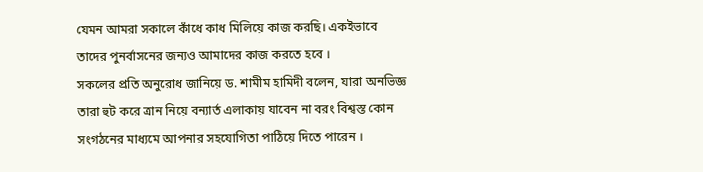যেমন আমরা সকালে কাঁধে কাধ মিলিয়ে কাজ করছি। একইভাবে তাদের পুনর্বাসনের জন্যও আমাদের কাজ করতে হবে ।
সকলের প্রতি অনুরোধ জানিয়ে ড. শামীম হামিদী বলেন, যারা অনভিজ্ঞ তারা হুট করে ত্রান নিয়ে বন্যার্ত এলাকায় যাবেন না বরং বিশ্বস্ত কোন সংগঠনের মাধ্যমে আপনার সহযোগিতা পাঠিয়ে দিতে পারেন ।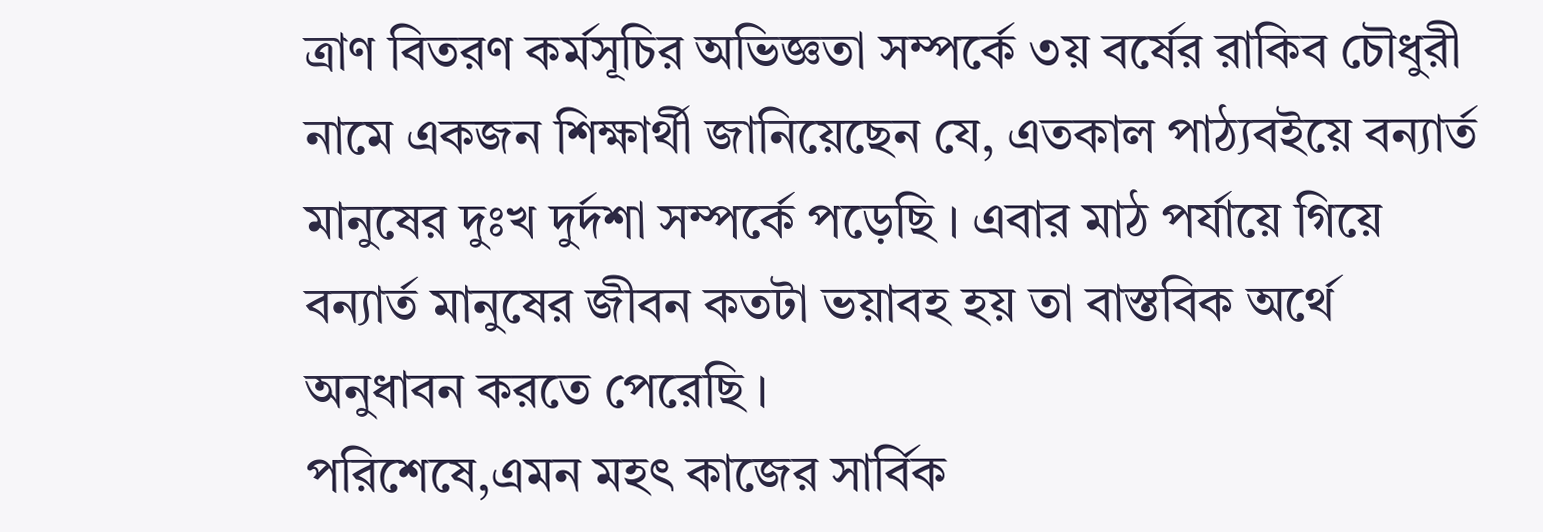ত্রাণ বিতরণ কর্মসূচির অভিজ্ঞতা সম্পর্কে ৩য় বর্ষের রাকিব চৌধুরী নামে একজন শিক্ষার্থী জানিয়েছেন যে, এতকাল পাঠ্যবইয়ে বন্যার্ত মানুষের দুঃখ দুর্দশা সম্পর্কে পড়েছি । এবার মাঠ পর্যায়ে গিয়ে বন্যার্ত মানুষের জীবন কতটা ভয়াবহ হয় তা বাস্তবিক অর্থে অনুধাবন করতে পেরেছি ।
পরিশেষে,এমন মহৎ কাজের সার্বিক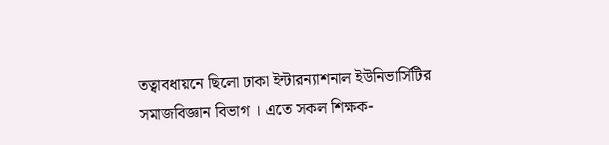তত্বাবধায়নে ছিলো ঢাকা ইন্টারন্যাশনাল ইউনিভার্সিটির সমাজবিজ্ঞান বিভাগ । এতে সকল শিক্ষক-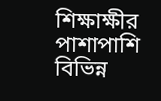শিক্ষাক্ষীর পাশাপাশি বিভিন্ন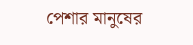পেশার মানুষের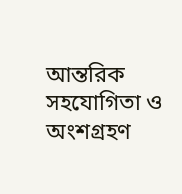আন্তরিক সহযোগিতা ও অংশগ্রহণ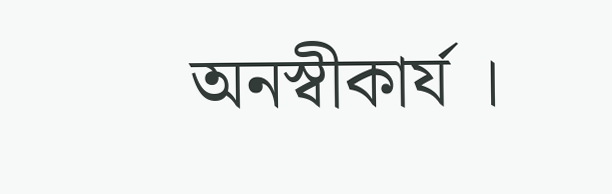অনস্বীকার্য ।